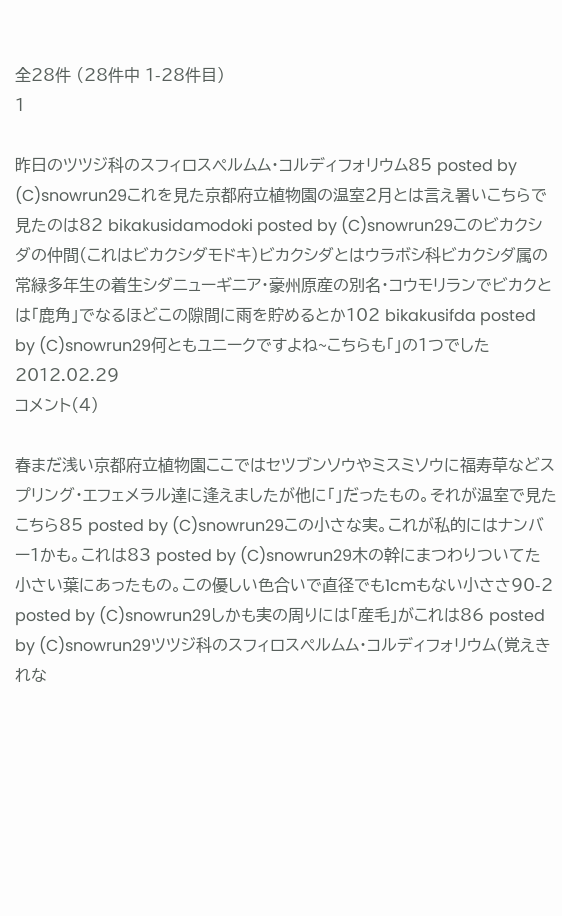全28件 (28件中 1-28件目)
1

昨日のツツジ科のスフィロスペルムム・コルディフォリウム85 posted by (C)snowrun29これを見た京都府立植物園の温室2月とは言え暑いこちらで見たのは82 bikakusidamodoki posted by (C)snowrun29このビカクシダの仲間(これはビカクシダモドキ)ビカクシダとはウラボシ科ビカクシダ属の常緑多年生の着生シダニューギニア・豪州原産の別名・コウモリランでビカクとは「鹿角」でなるほどこの隙間に雨を貯めるとか102 bikakusifda posted by (C)snowrun29何ともユニークですよね~こちらも「」の1つでした
2012.02.29
コメント(4)

春まだ浅い京都府立植物園ここではセツブンソウやミスミソウに福寿草などスプリング・エフェメラル達に逢えましたが他に「」だったもの。それが温室で見たこちら85 posted by (C)snowrun29この小さな実。これが私的にはナンバー1かも。これは83 posted by (C)snowrun29木の幹にまつわりついてた小さい葉にあったもの。この優しい色合いで直径でも1cmもない小ささ90-2 posted by (C)snowrun29しかも実の周りには「産毛」がこれは86 posted by (C)snowrun29ツツジ科のスフィロスペルムム・コルディフォリウム(覚えきれな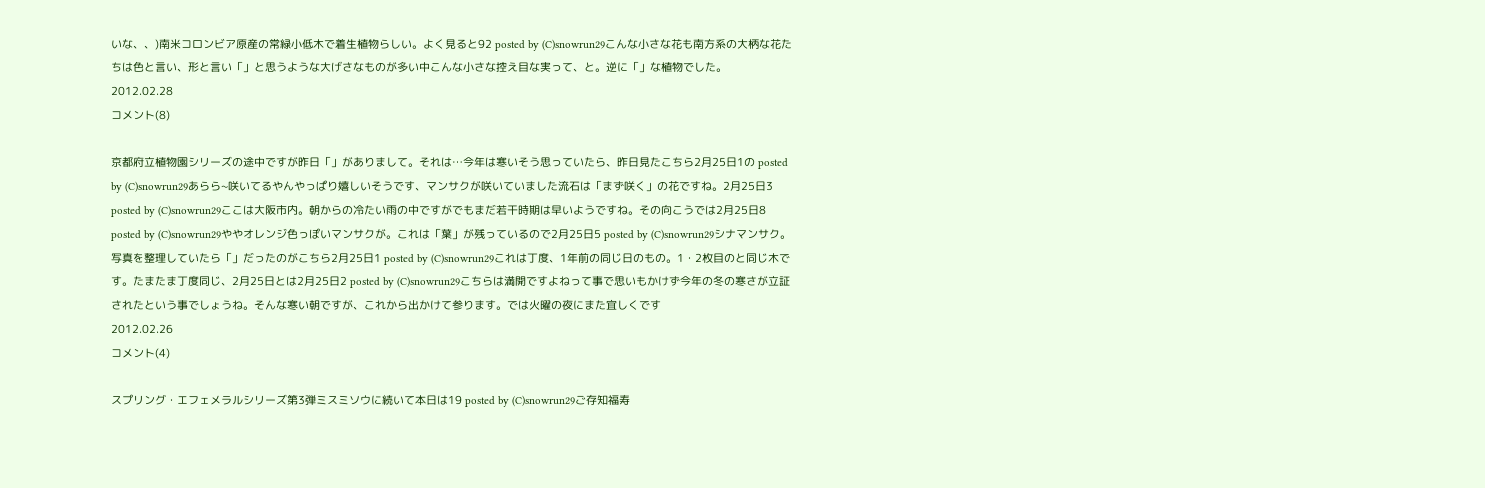いな、、)南米コロンビア原産の常緑小低木で着生植物らしい。よく見ると92 posted by (C)snowrun29こんな小さな花も南方系の大柄な花たちは色と言い、形と言い「」と思うような大げさなものが多い中こんな小さな控え目な実って、と。逆に「」な植物でした。
2012.02.28
コメント(8)

京都府立植物園シリーズの途中ですが昨日「」がありまして。それは…今年は寒いそう思っていたら、昨日見たこちら2月25日1の posted by (C)snowrun29あらら~咲いてるやんやっぱり嬉しいそうです、マンサクが咲いていました流石は「まず咲く」の花ですね。2月25日3 posted by (C)snowrun29ここは大阪市内。朝からの冷たい雨の中ですがでもまだ若干時期は早いようですね。その向こうでは2月25日8 posted by (C)snowrun29ややオレンジ色っぽいマンサクが。これは「葉」が残っているので2月25日5 posted by (C)snowrun29シナマンサク。写真を整理していたら「」だったのがこちら2月25日1 posted by (C)snowrun29これは丁度、1年前の同じ日のもの。1・2枚目のと同じ木です。たまたま丁度同じ、2月25日とは2月25日2 posted by (C)snowrun29こちらは満開ですよねって事で思いもかけず今年の冬の寒さが立証されたという事でしょうね。そんな寒い朝ですが、これから出かけて参ります。では火曜の夜にまた宜しくです
2012.02.26
コメント(4)

スプリング・エフェメラルシリーズ第3弾ミスミソウに続いて本日は19 posted by (C)snowrun29ご存知福寿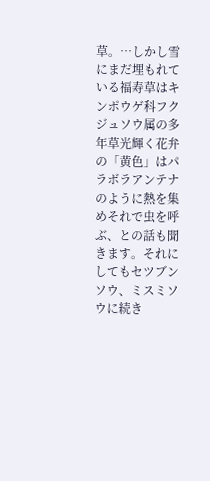草。…しかし雪にまだ埋もれている福寿草はキンポウゲ科フクジュソウ属の多年草光輝く花弁の「黄色」はパラボラアンテナのように熱を集めそれで虫を呼ぶ、との話も聞きます。それにしてもセツブンソウ、ミスミソウに続き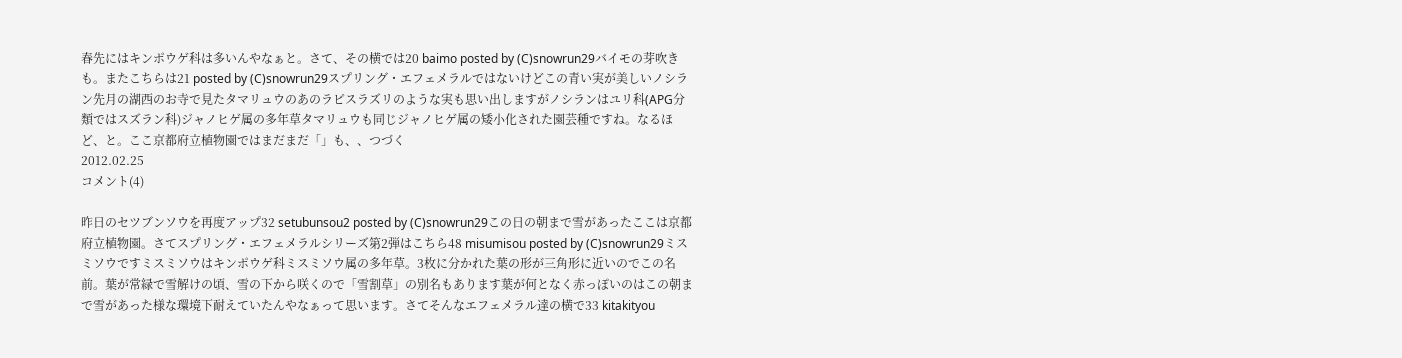春先にはキンポウゲ科は多いんやなぁと。さて、その横では20 baimo posted by (C)snowrun29バイモの芽吹きも。またこちらは21 posted by (C)snowrun29スプリング・エフェメラルではないけどこの青い実が美しいノシラン先月の湖西のお寺で見たタマリュウのあのラピスラズリのような実も思い出しますがノシランはユリ科(APG分類ではスズラン科)ジャノヒゲ属の多年草タマリュウも同じジャノヒゲ属の矮小化された園芸種ですね。なるほど、と。ここ京都府立植物園ではまだまだ「」も、、つづく
2012.02.25
コメント(4)

昨日のセツブンソウを再度アップ32 setubunsou2 posted by (C)snowrun29この日の朝まで雪があったここは京都府立植物園。さてスプリング・エフェメラルシリーズ第2弾はこちら48 misumisou posted by (C)snowrun29ミスミソウですミスミソウはキンポウゲ科ミスミソウ属の多年草。3枚に分かれた葉の形が三角形に近いのでこの名前。葉が常緑で雪解けの頃、雪の下から咲くので「雪割草」の別名もあります葉が何となく赤っぽいのはこの朝まで雪があった様な環境下耐えていたんやなぁって思います。さてそんなエフェメラル達の横で33 kitakityou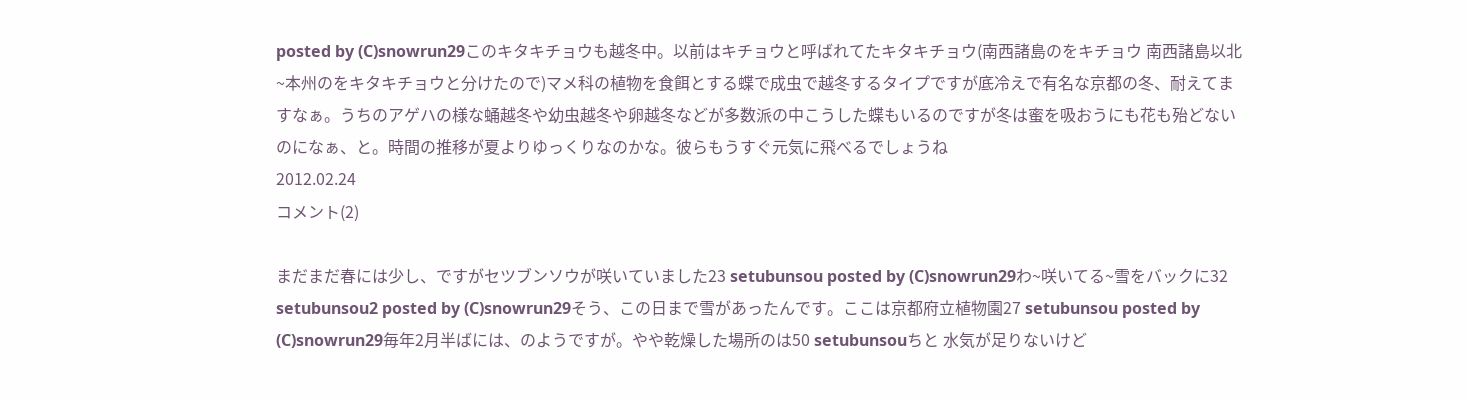posted by (C)snowrun29このキタキチョウも越冬中。以前はキチョウと呼ばれてたキタキチョウ(南西諸島のをキチョウ 南西諸島以北~本州のをキタキチョウと分けたので)マメ科の植物を食餌とする蝶で成虫で越冬するタイプですが底冷えで有名な京都の冬、耐えてますなぁ。うちのアゲハの様な蛹越冬や幼虫越冬や卵越冬などが多数派の中こうした蝶もいるのですが冬は蜜を吸おうにも花も殆どないのになぁ、と。時間の推移が夏よりゆっくりなのかな。彼らもうすぐ元気に飛べるでしょうね
2012.02.24
コメント(2)

まだまだ春には少し、ですがセツブンソウが咲いていました23 setubunsou posted by (C)snowrun29わ~咲いてる~雪をバックに32 setubunsou2 posted by (C)snowrun29そう、この日まで雪があったんです。ここは京都府立植物園27 setubunsou posted by (C)snowrun29毎年2月半ばには、のようですが。やや乾燥した場所のは50 setubunsouちと 水気が足りないけど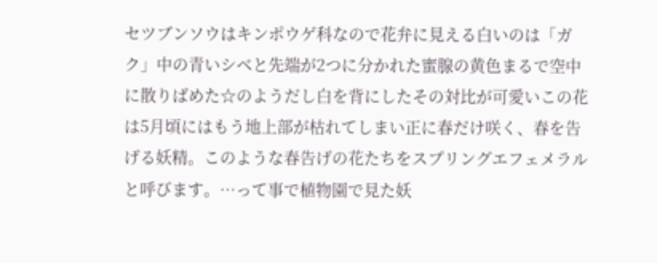セツブンソウはキンポウゲ科なので花弁に見える白いのは「ガク」中の青いシベと先端が2つに分かれた蜜腺の黄色まるで空中に散りばめた☆のようだし白を背にしたその対比が可愛いこの花は5月頃にはもう地上部が枯れてしまい正に春だけ咲く、春を告げる妖精。このような春告げの花たちをスプリングエフェメラルと呼びます。…って事で植物園で見た妖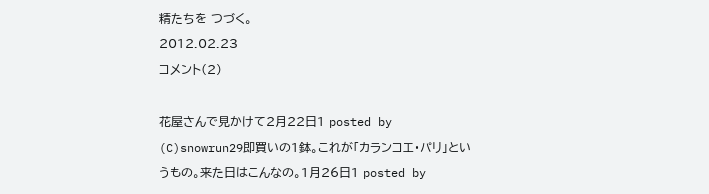精たちを つづく。
2012.02.23
コメント(2)

花屋さんで見かけて2月22日1 posted by (C)snowrun29即買いの1鉢。これが「カランコエ・パリ」というもの。来た日はこんなの。1月26日1 posted by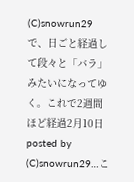(C)snowrun29で、日ごと経過して段々と「バラ」みたいになってゆく。これで2週間ほど経過2月10日 posted by (C)snowrun29…こ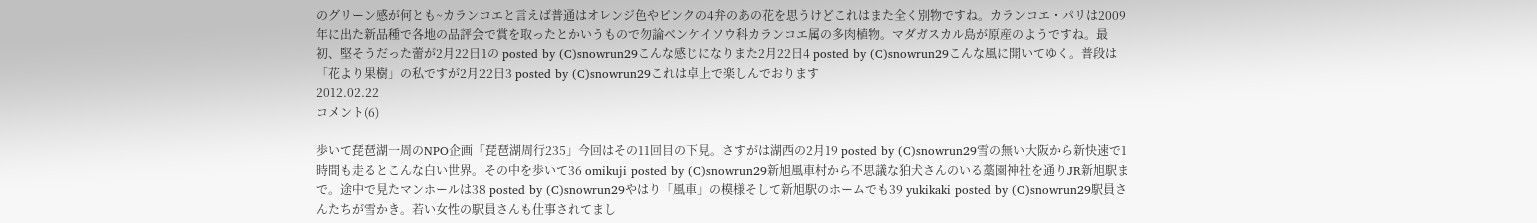のグリーン感が何とも~カランコエと言えば普通はオレンジ色やピンクの4弁のあの花を思うけどこれはまた全く別物ですね。カランコエ・パリは2009年に出た新品種で各地の品評会で賞を取ったとかいうもので勿論ベンケイソウ科カランコエ属の多肉植物。マダガスカル島が原産のようですね。最初、堅そうだった蕾が2月22日1の posted by (C)snowrun29こんな感じになりまた2月22日4 posted by (C)snowrun29こんな風に開いてゆく。普段は「花より果樹」の私ですが2月22日3 posted by (C)snowrun29これは卓上で楽しんでおります
2012.02.22
コメント(6)

歩いて琵琶湖一周のNPO企画「琵琶湖周行235」今回はその11回目の下見。さすがは湖西の2月19 posted by (C)snowrun29雪の無い大阪から新快速で1時間も走るとこんな白い世界。その中を歩いて36 omikuji posted by (C)snowrun29新旭風車村から不思議な狛犬さんのいる藁園神社を通りJR新旭駅まで。途中で見たマンホールは38 posted by (C)snowrun29やはり「風車」の模様そして新旭駅のホームでも39 yukikaki posted by (C)snowrun29駅員さんたちが雪かき。若い女性の駅員さんも仕事されてまし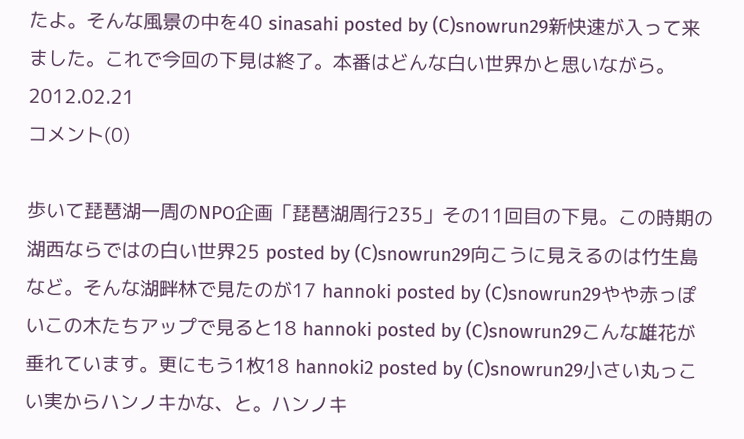たよ。そんな風景の中を40 sinasahi posted by (C)snowrun29新快速が入って来ました。これで今回の下見は終了。本番はどんな白い世界かと思いながら。
2012.02.21
コメント(0)

歩いて琵琶湖一周のNPO企画「琵琶湖周行235」その11回目の下見。この時期の湖西ならではの白い世界25 posted by (C)snowrun29向こうに見えるのは竹生島など。そんな湖畔林で見たのが17 hannoki posted by (C)snowrun29やや赤っぽいこの木たちアップで見ると18 hannoki posted by (C)snowrun29こんな雄花が垂れています。更にもう1枚18 hannoki2 posted by (C)snowrun29小さい丸っこい実からハンノキかな、と。ハンノキ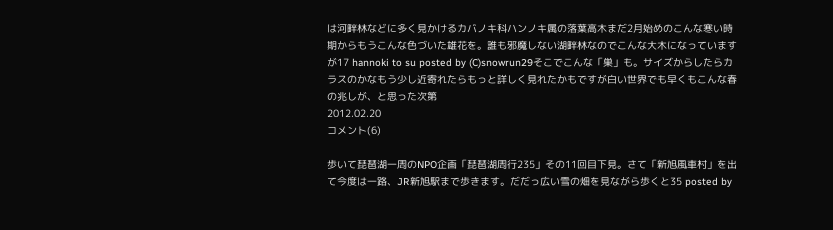は河畔林などに多く見かけるカバノキ科ハンノキ属の落葉高木まだ2月始めのこんな寒い時期からもうこんな色づいた雄花を。誰も邪魔しない湖畔林なのでこんな大木になっていますが17 hannoki to su posted by (C)snowrun29そこでこんな「巣」も。サイズからしたらカラスのかなもう少し近寄れたらもっと詳しく見れたかもですが白い世界でも早くもこんな春の兆しが、と思った次第
2012.02.20
コメント(6)

歩いて琵琶湖一周のNPO企画「琵琶湖周行235」その11回目下見。さて「新旭風車村」を出て今度は一路、JR新旭駅まで歩きます。だだっ広い雪の畑を見ながら歩くと35 posted by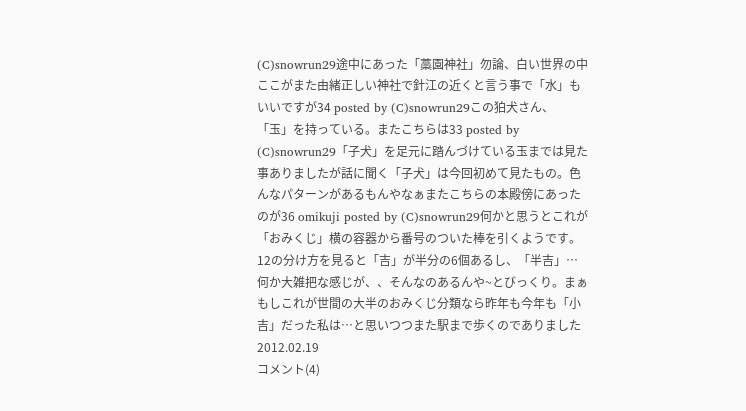(C)snowrun29途中にあった「藁園神社」勿論、白い世界の中ここがまた由緒正しい神社で針江の近くと言う事で「水」もいいですが34 posted by (C)snowrun29この狛犬さん、「玉」を持っている。またこちらは33 posted by (C)snowrun29「子犬」を足元に踏んづけている玉までは見た事ありましたが話に聞く「子犬」は今回初めて見たもの。色んなパターンがあるもんやなぁまたこちらの本殿傍にあったのが36 omikuji posted by (C)snowrun29何かと思うとこれが「おみくじ」横の容器から番号のついた棒を引くようです。12の分け方を見ると「吉」が半分の6個あるし、「半吉」…何か大雑把な感じが、、そんなのあるんや~とびっくり。まぁもしこれが世間の大半のおみくじ分類なら昨年も今年も「小吉」だった私は…と思いつつまた駅まで歩くのでありました
2012.02.19
コメント(4)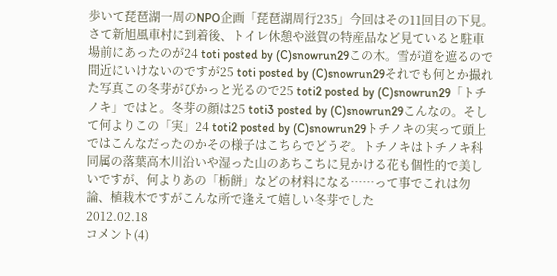歩いて琵琶湖一周のNPO企画「琵琶湖周行235」今回はその11回目の下見。さて新旭風車村に到着後、トイレ休憩や滋賀の特産品など見ていると駐車場前にあったのが24 toti posted by (C)snowrun29この木。雪が道を遮るので間近にいけないのですが25 toti posted by (C)snowrun29それでも何とか撮れた写真この冬芽がぴかっと光るので25 toti2 posted by (C)snowrun29「トチノキ」ではと。冬芽の顔は25 toti3 posted by (C)snowrun29こんなの。そして何よりこの「実」24 toti2 posted by (C)snowrun29トチノキの実って頭上ではこんなだったのかその様子はこちらでどうぞ。トチノキはトチノキ科同属の落葉高木川沿いや湿った山のあちこちに見かける花も個性的で美しいですが、何よりあの「栃餅」などの材料になる……って事でこれは勿論、植栽木ですがこんな所で逢えて嬉しい冬芽でした
2012.02.18
コメント(4)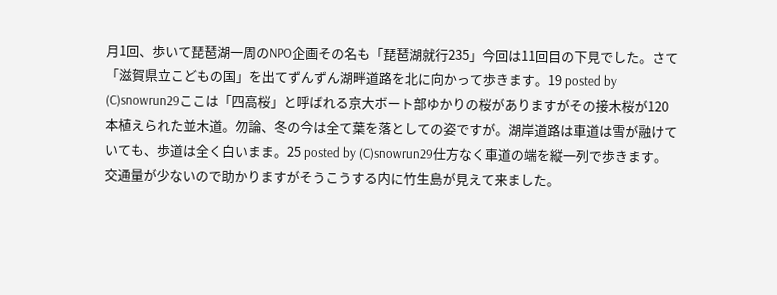月1回、歩いて琵琶湖一周のNPO企画その名も「琵琶湖就行235」今回は11回目の下見でした。さて「滋賀県立こどもの国」を出てずんずん湖畔道路を北に向かって歩きます。19 posted by (C)snowrun29ここは「四高桜」と呼ばれる京大ボート部ゆかりの桜がありますがその接木桜が120本植えられた並木道。勿論、冬の今は全て葉を落としての姿ですが。湖岸道路は車道は雪が融けていても、歩道は全く白いまま。25 posted by (C)snowrun29仕方なく車道の端を縦一列で歩きます。交通量が少ないので助かりますがそうこうする内に竹生島が見えて来ました。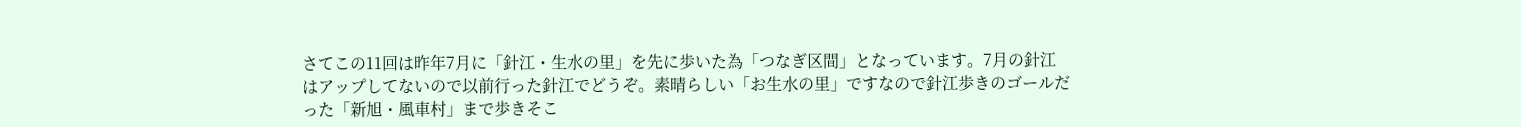さてこの11回は昨年7月に「針江・生水の里」を先に歩いた為「つなぎ区間」となっています。7月の針江はアップしてないので以前行った針江でどうぞ。素晴らしい「お生水の里」ですなので針江歩きのゴールだった「新旭・風車村」まで歩きそこ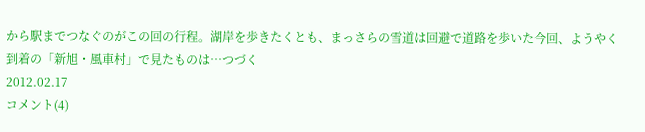から駅までつなぐのがこの回の行程。湖岸を歩きたくとも、まっさらの雪道は回避で道路を歩いた今回、ようやく到着の「新旭・風車村」で見たものは…つづく
2012.02.17
コメント(4)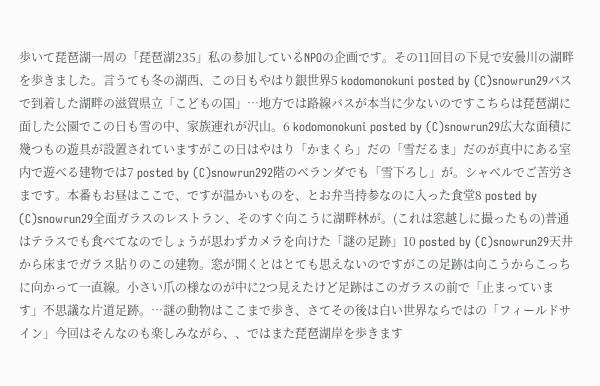歩いて琵琶湖一周の「琵琶湖235」私の参加しているNPOの企画です。その11回目の下見で安曇川の湖畔を歩きました。言うても冬の湖西、この日もやはり銀世界5 kodomonokuni posted by (C)snowrun29バスで到着した湖畔の滋賀県立「こどもの国」…地方では路線バスが本当に少ないのですこちらは琵琶湖に面した公園でこの日も雪の中、家族連れが沢山。6 kodomonokuni posted by (C)snowrun29広大な面積に幾つもの遊具が設置されていますがこの日はやはり「かまくら」だの「雪だるま」だのが真中にある室内で遊べる建物では7 posted by (C)snowrun292階のベランダでも「雪下ろし」が。シャベルでご苦労さまです。本番もお昼はここで、ですが温かいものを、とお弁当持参なのに入った食堂8 posted by (C)snowrun29全面ガラスのレストラン、そのすぐ向こうに湖畔林が。(これは窓越しに撮ったもの)普通はテラスでも食べてなのでしょうが思わずカメラを向けた「謎の足跡」10 posted by (C)snowrun29天井から床までガラス貼りのこの建物。窓が開くとはとても思えないのですがこの足跡は向こうからこっちに向かって一直線。小さい爪の様なのが中に2つ見えたけど足跡はこのガラスの前で「止まっています」不思議な片道足跡。…謎の動物はここまで歩き、さてその後は白い世界ならではの「フィールドサイン」今回はそんなのも楽しみながら、、ではまた琵琶湖岸を歩きます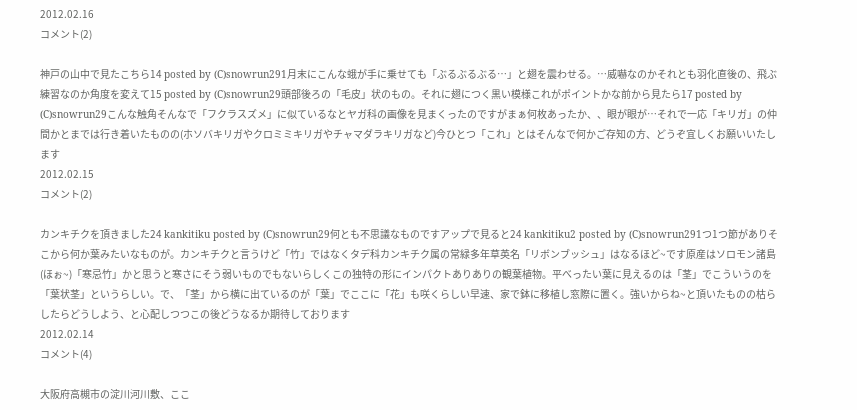2012.02.16
コメント(2)

神戸の山中で見たこちら14 posted by (C)snowrun291月末にこんな蛾が手に乗せても「ぶるぶるぶる…」と翅を震わせる。…威嚇なのかそれとも羽化直後の、飛ぶ練習なのか角度を変えて15 posted by (C)snowrun29頭部後ろの「毛皮」状のもの。それに翅につく黒い模様これがポイントかな前から見たら17 posted by (C)snowrun29こんな触角そんなで「フクラスズメ」に似ているなとヤガ科の画像を見まくったのですがまぁ何枚あったか、、眼が眼が…それで一応「キリガ」の仲間かとまでは行き着いたものの(ホソバキリガやクロミミキリガやチャマダラキリガなど)今ひとつ「これ」とはそんなで何かご存知の方、どうぞ宜しくお願いいたします
2012.02.15
コメント(2)

カンキチクを頂きました24 kankitiku posted by (C)snowrun29何とも不思議なものですアップで見ると24 kankitiku2 posted by (C)snowrun291つ1つ節がありそこから何か葉みたいなものが。カンキチクと言うけど「竹」ではなくタデ科カンキチク属の常緑多年草英名「リボンブッシュ」はなるほど~です原産はソロモン諸島(ほぉ~)「寒忌竹」かと思うと寒さにそう弱いものでもないらしくこの独特の形にインパクトありありの観葉植物。平べったい葉に見えるのは「茎」でこういうのを「葉状茎」というらしい。で、「茎」から横に出ているのが「葉」でここに「花」も咲くらしい早速、家で鉢に移植し窓際に置く。強いからね~と頂いたものの枯らしたらどうしよう、と心配しつつこの後どうなるか期待しております
2012.02.14
コメント(4)

大阪府高槻市の淀川河川敷、ここ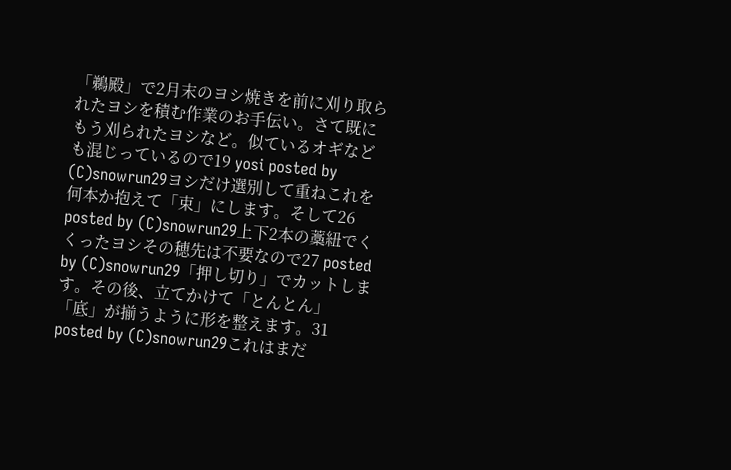「鵜殿」で2月末のヨシ焼きを前に刈り取られたヨシを積む作業のお手伝い。さて既にもう刈られたヨシなど。似ているオギなども混じっているので19 yosi posted by (C)snowrun29ヨシだけ選別して重ねこれを何本か抱えて「束」にします。そして26 posted by (C)snowrun29上下2本の藁紐でくくったヨシその穂先は不要なので27 posted by (C)snowrun29「押し切り」でカットします。その後、立てかけて「とんとん」「底」が揃うように形を整えます。31 posted by (C)snowrun29これはまだ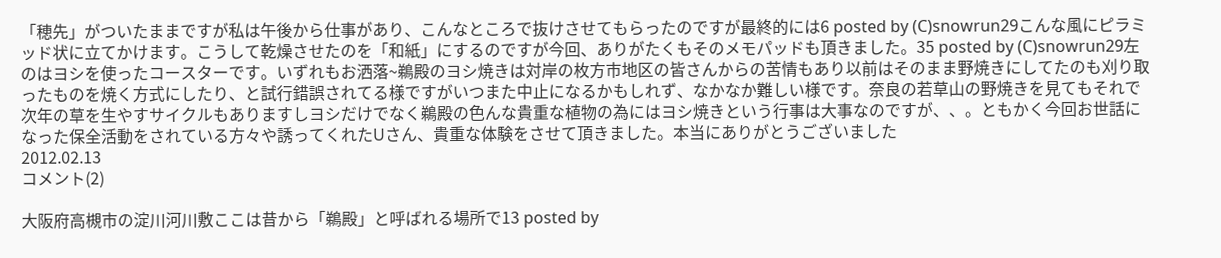「穂先」がついたままですが私は午後から仕事があり、こんなところで抜けさせてもらったのですが最終的には6 posted by (C)snowrun29こんな風にピラミッド状に立てかけます。こうして乾燥させたのを「和紙」にするのですが今回、ありがたくもそのメモパッドも頂きました。35 posted by (C)snowrun29左のはヨシを使ったコースターです。いずれもお洒落~鵜殿のヨシ焼きは対岸の枚方市地区の皆さんからの苦情もあり以前はそのまま野焼きにしてたのも刈り取ったものを焼く方式にしたり、と試行錯誤されてる様ですがいつまた中止になるかもしれず、なかなか難しい様です。奈良の若草山の野焼きを見てもそれで次年の草を生やすサイクルもありますしヨシだけでなく鵜殿の色んな貴重な植物の為にはヨシ焼きという行事は大事なのですが、、。ともかく今回お世話になった保全活動をされている方々や誘ってくれたUさん、貴重な体験をさせて頂きました。本当にありがとうございました
2012.02.13
コメント(2)

大阪府高槻市の淀川河川敷ここは昔から「鵜殿」と呼ばれる場所で13 posted by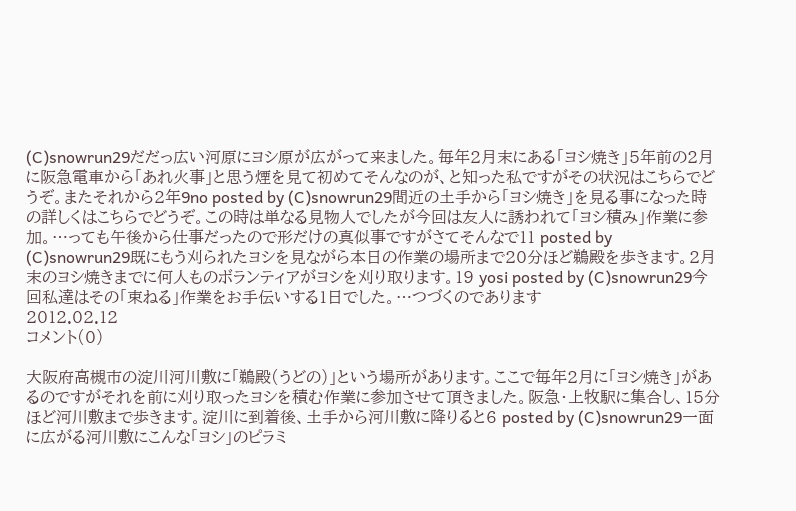(C)snowrun29だだっ広い河原にヨシ原が広がって来ました。毎年2月末にある「ヨシ焼き」5年前の2月に阪急電車から「あれ火事」と思う煙を見て初めてそんなのが、と知った私ですがその状況はこちらでどうぞ。またそれから2年9no posted by (C)snowrun29間近の土手から「ヨシ焼き」を見る事になった時の詳しくはこちらでどうぞ。この時は単なる見物人でしたが今回は友人に誘われて「ヨシ積み」作業に参加。…っても午後から仕事だったので形だけの真似事ですがさてそんなで11 posted by (C)snowrun29既にもう刈られたヨシを見ながら本日の作業の場所まで20分ほど鵜殿を歩きます。2月末のヨシ焼きまでに何人ものボランティアがヨシを刈り取ります。19 yosi posted by (C)snowrun29今回私達はその「束ねる」作業をお手伝いする1日でした。…つづくのであります
2012.02.12
コメント(0)

大阪府高槻市の淀川河川敷に「鵜殿(うどの)」という場所があります。ここで毎年2月に「ヨシ焼き」があるのですがそれを前に刈り取ったヨシを積む作業に参加させて頂きました。阪急・上牧駅に集合し、15分ほど河川敷まで歩きます。淀川に到着後、土手から河川敷に降りると6 posted by (C)snowrun29一面に広がる河川敷にこんな「ヨシ」のピラミ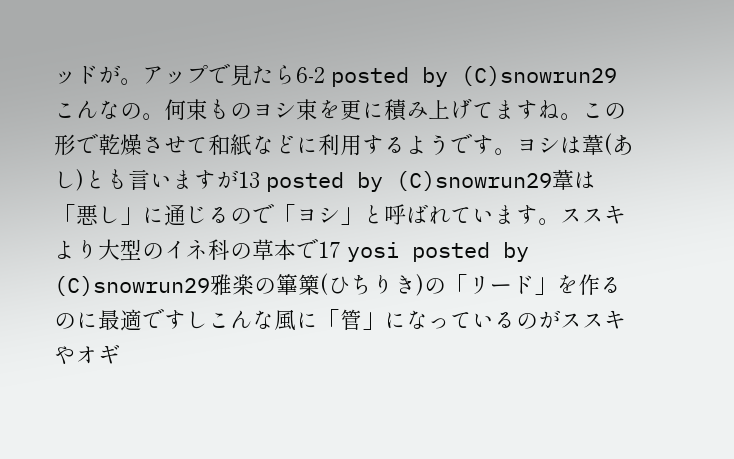ッドが。アップで見たら6-2 posted by (C)snowrun29こんなの。何束ものヨシ束を更に積み上げてますね。この形で乾燥させて和紙などに利用するようです。ヨシは葦(あし)とも言いますが13 posted by (C)snowrun29葦は「悪し」に通じるので「ヨシ」と呼ばれています。ススキより大型のイネ科の草本で17 yosi posted by (C)snowrun29雅楽の篳篥(ひちりき)の「リード」を作るのに最適ですしこんな風に「管」になっているのがススキやオギ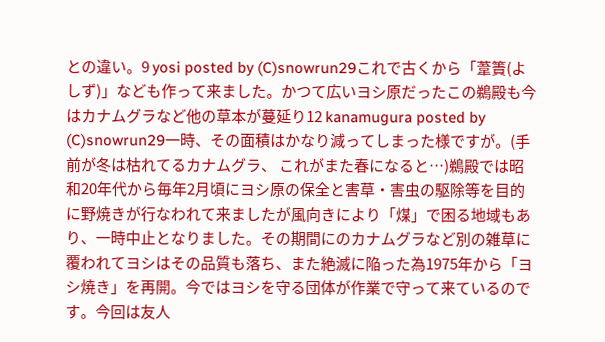との違い。9 yosi posted by (C)snowrun29これで古くから「葦簀(よしず)」なども作って来ました。かつて広いヨシ原だったこの鵜殿も今はカナムグラなど他の草本が蔓延り12 kanamugura posted by (C)snowrun29一時、その面積はかなり減ってしまった様ですが。(手前が冬は枯れてるカナムグラ、 これがまた春になると…)鵜殿では昭和20年代から毎年2月頃にヨシ原の保全と害草・害虫の駆除等を目的に野焼きが行なわれて来ましたが風向きにより「煤」で困る地域もあり、一時中止となりました。その期間にのカナムグラなど別の雑草に覆われてヨシはその品質も落ち、また絶滅に陥った為1975年から「ヨシ焼き」を再開。今ではヨシを守る団体が作業で守って来ているのです。今回は友人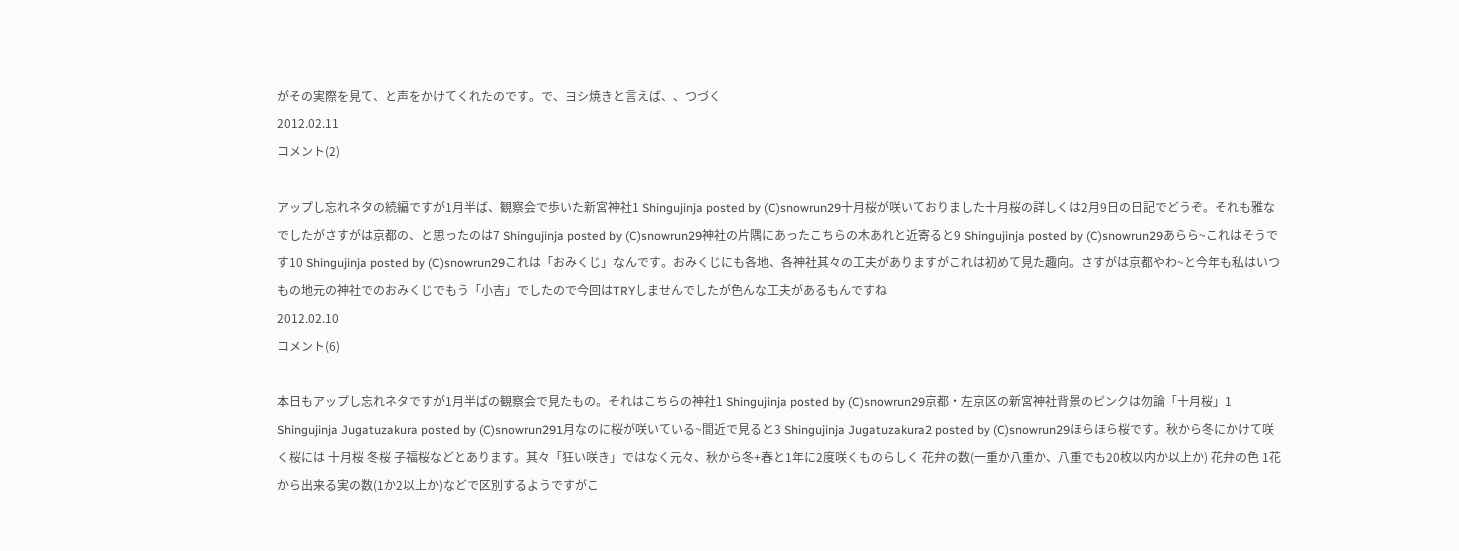がその実際を見て、と声をかけてくれたのです。で、ヨシ焼きと言えば、、つづく
2012.02.11
コメント(2)

アップし忘れネタの続編ですが1月半ば、観察会で歩いた新宮神社1 Shingujinja posted by (C)snowrun29十月桜が咲いておりました十月桜の詳しくは2月9日の日記でどうぞ。それも雅なでしたがさすがは京都の、と思ったのは7 Shingujinja posted by (C)snowrun29神社の片隅にあったこちらの木あれと近寄ると9 Shingujinja posted by (C)snowrun29あらら~これはそうです10 Shingujinja posted by (C)snowrun29これは「おみくじ」なんです。おみくじにも各地、各神社其々の工夫がありますがこれは初めて見た趣向。さすがは京都やわ~と今年も私はいつもの地元の神社でのおみくじでもう「小吉」でしたので今回はTRYしませんでしたが色んな工夫があるもんですね
2012.02.10
コメント(6)

本日もアップし忘れネタですが1月半ばの観察会で見たもの。それはこちらの神社1 Shingujinja posted by (C)snowrun29京都・左京区の新宮神社背景のピンクは勿論「十月桜」1 Shingujinja Jugatuzakura posted by (C)snowrun291月なのに桜が咲いている~間近で見ると3 Shingujinja Jugatuzakura2 posted by (C)snowrun29ほらほら桜です。秋から冬にかけて咲く桜には 十月桜 冬桜 子福桜などとあります。其々「狂い咲き」ではなく元々、秋から冬+春と1年に2度咲くものらしく 花弁の数(一重か八重か、八重でも20枚以内か以上か) 花弁の色 1花から出来る実の数(1か2以上か)などで区別するようですがこ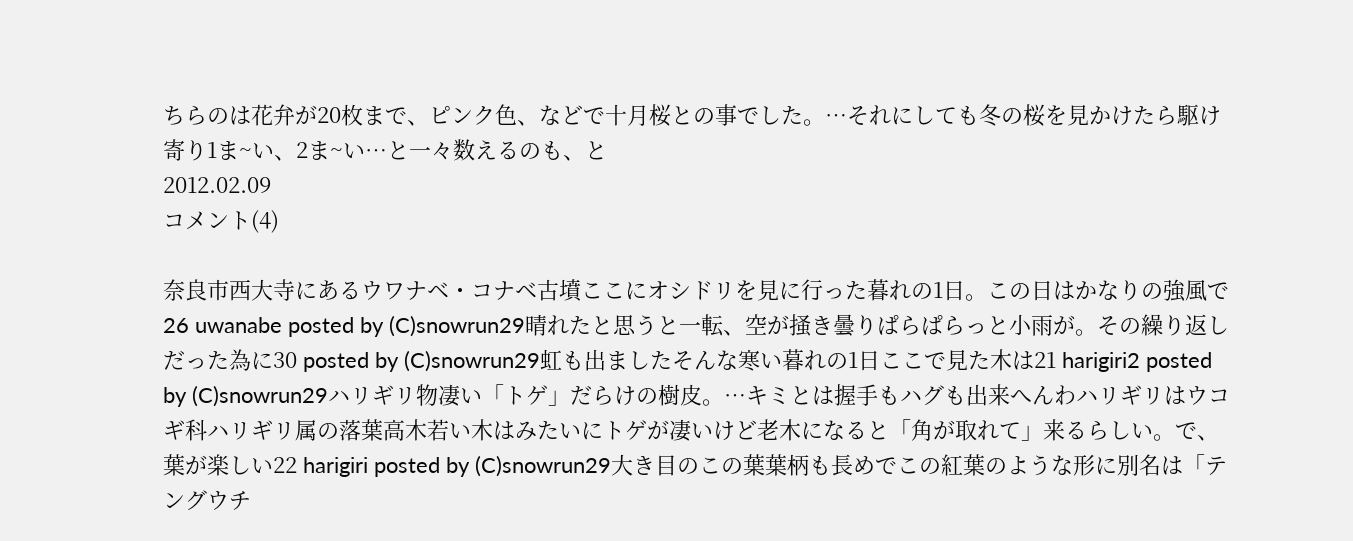ちらのは花弁が20枚まで、ピンク色、などで十月桜との事でした。…それにしても冬の桜を見かけたら駆け寄り1ま~い、2ま~い…と一々数えるのも、と
2012.02.09
コメント(4)

奈良市西大寺にあるウワナベ・コナベ古墳ここにオシドリを見に行った暮れの1日。この日はかなりの強風で26 uwanabe posted by (C)snowrun29晴れたと思うと一転、空が掻き曇りぱらぱらっと小雨が。その繰り返しだった為に30 posted by (C)snowrun29虹も出ましたそんな寒い暮れの1日ここで見た木は21 harigiri2 posted by (C)snowrun29ハリギリ物凄い「トゲ」だらけの樹皮。…キミとは握手もハグも出来へんわハリギリはウコギ科ハリギリ属の落葉高木若い木はみたいにトゲが凄いけど老木になると「角が取れて」来るらしい。で、葉が楽しい22 harigiri posted by (C)snowrun29大き目のこの葉葉柄も長めでこの紅葉のような形に別名は「テングウチ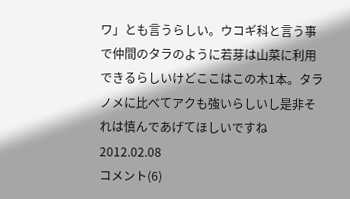ワ」とも言うらしい。ウコギ科と言う事で仲間のタラのように若芽は山菜に利用できるらしいけどここはこの木1本。タラノメに比べてアクも強いらしいし是非それは慎んであげてほしいですね
2012.02.08
コメント(6)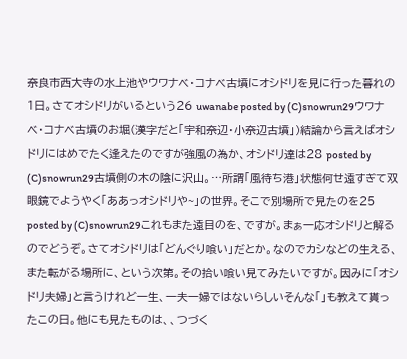奈良市西大寺の水上池やウワナベ・コナベ古墳にオシドリを見に行った暮れの1日。さてオシドリがいるという26 uwanabe posted by (C)snowrun29ウワナベ・コナベ古墳のお堀(漢字だと「宇和奈辺・小奈辺古墳」)結論から言えばオシドリにはめでたく逢えたのですが強風の為か、オシドリ達は28 posted by (C)snowrun29古墳側の木の陰に沢山。…所謂「風待ち港」状態何せ遠すぎて双眼鏡でようやく「ああっオシドリや~」の世界。そこで別場所で見たのを25 posted by (C)snowrun29これもまた遠目のを、ですが。まぁ一応オシドリと解るのでどうぞ。さてオシドリは「どんぐり喰い」だとか。なのでカシなどの生える、また転がる場所に、という次第。その拾い喰い見てみたいですが。因みに「オシドリ夫婦」と言うけれど一生、一夫一婦ではないらしいそんな「」も教えて貰ったこの日。他にも見たものは、、つづく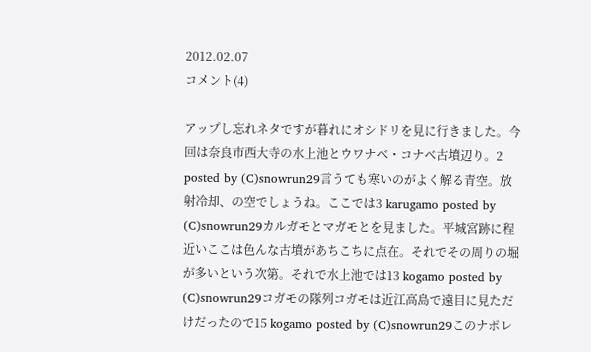2012.02.07
コメント(4)

アップし忘れネタですが暮れにオシドリを見に行きました。今回は奈良市西大寺の水上池とウワナベ・コナベ古墳辺り。2 posted by (C)snowrun29言うても寒いのがよく解る青空。放射冷却、の空でしょうね。ここでは3 karugamo posted by (C)snowrun29カルガモとマガモとを見ました。平城宮跡に程近いここは色んな古墳があちこちに点在。それでその周りの堀が多いという次第。それで水上池では13 kogamo posted by (C)snowrun29コガモの隊列コガモは近江高島で遠目に見ただけだったので15 kogamo posted by (C)snowrun29このナポレ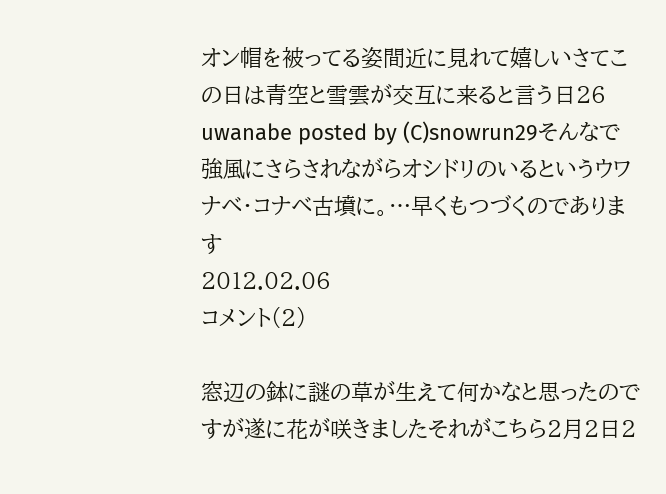オン帽を被ってる姿間近に見れて嬉しいさてこの日は青空と雪雲が交互に来ると言う日26 uwanabe posted by (C)snowrun29そんなで強風にさらされながらオシドリのいるというウワナベ・コナベ古墳に。…早くもつづくのであります
2012.02.06
コメント(2)

窓辺の鉢に謎の草が生えて何かなと思ったのですが遂に花が咲きましたそれがこちら2月2日2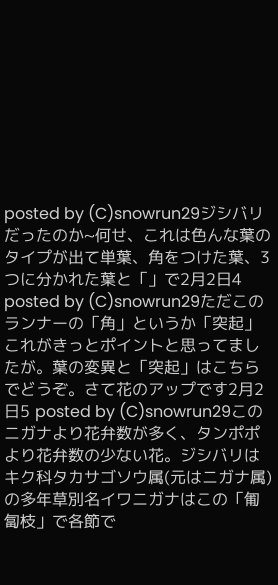posted by (C)snowrun29ジシバリだったのか~何せ、これは色んな葉のタイプが出て単葉、角をつけた葉、3つに分かれた葉と「」で2月2日4 posted by (C)snowrun29ただこのランナーの「角」というか「突起」これがきっとポイントと思ってましたが。葉の変異と「突起」はこちらでどうぞ。さて花のアップです2月2日5 posted by (C)snowrun29このニガナより花弁数が多く、タンポポより花弁数の少ない花。ジシバリはキク科タカサゴソウ属(元はニガナ属)の多年草別名イワニガナはこの「匍匐枝」で各節で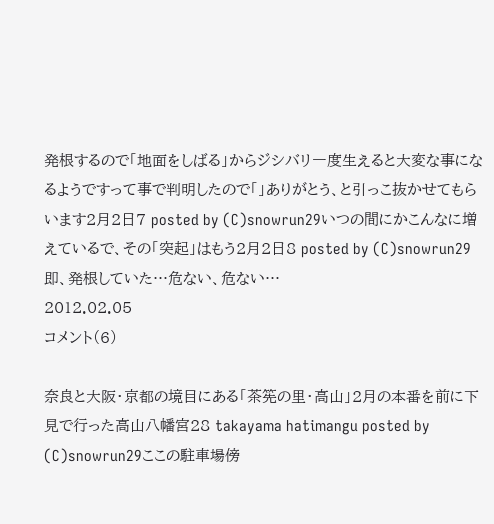発根するので「地面をしばる」からジシバリ一度生えると大変な事になるようですって事で判明したので「」ありがとう、と引っこ抜かせてもらいます2月2日7 posted by (C)snowrun29いつの間にかこんなに増えているで、その「突起」はもう2月2日8 posted by (C)snowrun29即、発根していた…危ない、危ない…
2012.02.05
コメント(6)

奈良と大阪・京都の境目にある「茶筅の里・高山」2月の本番を前に下見で行った高山八幡宮28 takayama hatimangu posted by (C)snowrun29ここの駐車場傍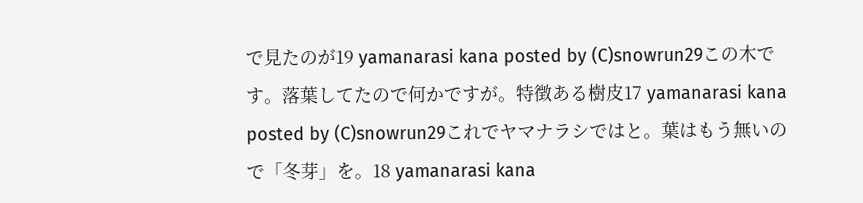で見たのが19 yamanarasi kana posted by (C)snowrun29この木です。落葉してたので何かですが。特徴ある樹皮17 yamanarasi kana posted by (C)snowrun29これでヤマナラシではと。葉はもう無いので「冬芽」を。18 yamanarasi kana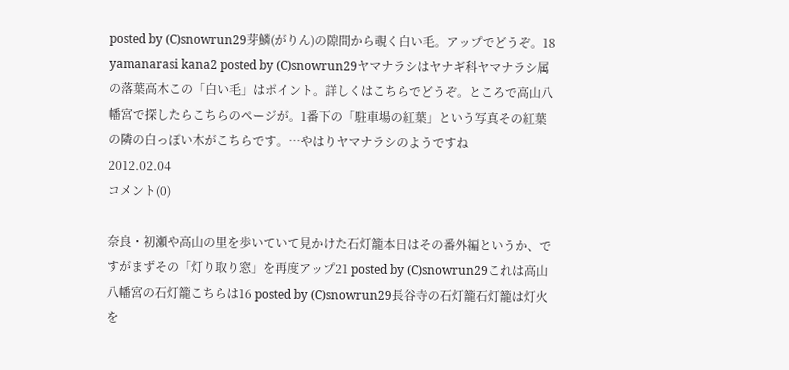posted by (C)snowrun29芽鱗(がりん)の隙間から覗く白い毛。アップでどうぞ。18 yamanarasi kana2 posted by (C)snowrun29ヤマナラシはヤナギ科ヤマナラシ属の落葉高木この「白い毛」はポイント。詳しくはこちらでどうぞ。ところで高山八幡宮で探したらこちらのページが。1番下の「駐車場の紅葉」という写真その紅葉の隣の白っぽい木がこちらです。…やはりヤマナラシのようですね
2012.02.04
コメント(0)

奈良・初瀬や高山の里を歩いていて見かけた石灯籠本日はその番外編というか、ですがまずその「灯り取り窓」を再度アップ21 posted by (C)snowrun29これは高山八幡宮の石灯籠こちらは16 posted by (C)snowrun29長谷寺の石灯籠石灯籠は灯火を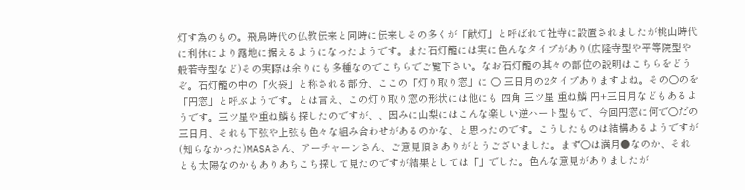灯す為のもの。飛鳥時代の仏教伝来と同時に伝来しその多くが「献灯」と呼ばれて社寺に設置されましたが桃山時代に利休により露地に据えるようになったようです。また石灯籠には実に色んなタイプがあり(広隆寺型や平等院型や般若寺型など)その実際は余りにも多種なのでこちらでご覧下さい。なお石灯籠の其々の部位の説明はこちらをどうぞ。石灯籠の中の「火袋」と称される部分、ここの「灯り取り窓」に 〇 三日月の2タイプありますよね。その〇のを「円窓」と呼ぶようです。とは言え、この灯り取り窓の形状には他にも 四角 三ツ星 重ね鱗 円+三日月などもあるようです。三ツ星や重ね鱗も探したのですが、、因みに山梨にはこんな楽しい逆ハート型もで、今回円窓に何で〇だの三日月、それも下弦や上弦も色々な組み合わせがあるのかな、と思ったのです。こうしたものは結構あるようですが(知らなかった)MASAさん、アーチャーンさん、ご意見頂きありがとうございました。まず〇は満月●なのか、それとも太陽なのかもありあちこち探して見たのですが結果としては「」でした。色んな意見がありましたが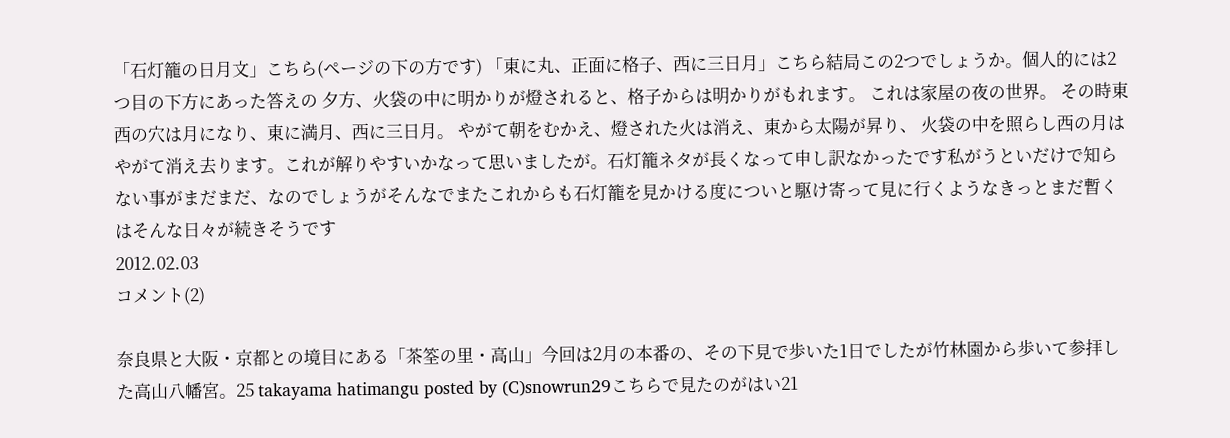「石灯籠の日月文」こちら(ページの下の方です) 「東に丸、正面に格子、西に三日月」こちら結局この2つでしょうか。個人的には2つ目の下方にあった答えの 夕方、火袋の中に明かりが燈されると、格子からは明かりがもれます。 これは家屋の夜の世界。 その時東西の穴は月になり、東に満月、西に三日月。 やがて朝をむかえ、燈された火は消え、東から太陽が昇り、 火袋の中を照らし西の月はやがて消え去ります。これが解りやすいかなって思いましたが。石灯籠ネタが長くなって申し訳なかったです私がうといだけで知らない事がまだまだ、なのでしょうがそんなでまたこれからも石灯籠を見かける度についと駆け寄って見に行くようなきっとまだ暫くはそんな日々が続きそうです
2012.02.03
コメント(2)

奈良県と大阪・京都との境目にある「茶筌の里・高山」今回は2月の本番の、その下見で歩いた1日でしたが竹林園から歩いて参拝した高山八幡宮。25 takayama hatimangu posted by (C)snowrun29こちらで見たのがはい21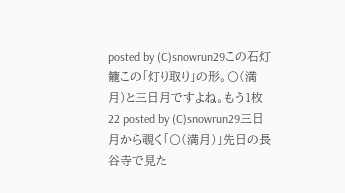posted by (C)snowrun29この石灯籠この「灯り取り」の形。〇(満月)と三日月ですよね。もう1枚22 posted by (C)snowrun29三日月から覗く「〇(満月)」先日の長谷寺で見た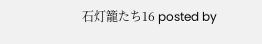石灯籠たち16 posted by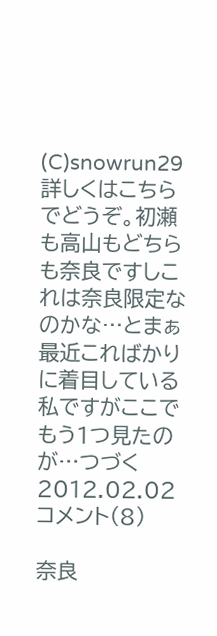(C)snowrun29詳しくはこちらでどうぞ。初瀬も高山もどちらも奈良ですしこれは奈良限定なのかな…とまぁ最近こればかりに着目している私ですがここでもう1つ見たのが…つづく
2012.02.02
コメント(8)

奈良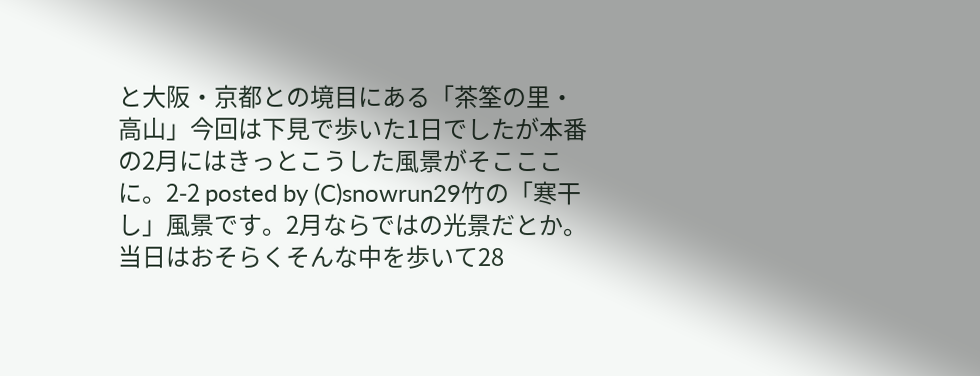と大阪・京都との境目にある「茶筌の里・高山」今回は下見で歩いた1日でしたが本番の2月にはきっとこうした風景がそこここに。2-2 posted by (C)snowrun29竹の「寒干し」風景です。2月ならではの光景だとか。当日はおそらくそんな中を歩いて28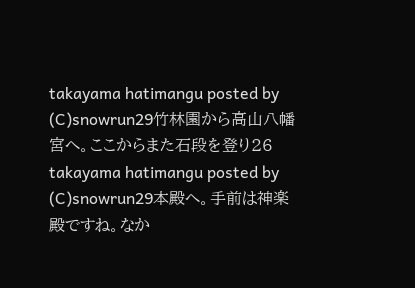takayama hatimangu posted by (C)snowrun29竹林園から高山八幡宮へ。ここからまた石段を登り26 takayama hatimangu posted by (C)snowrun29本殿へ。手前は神楽殿ですね。なか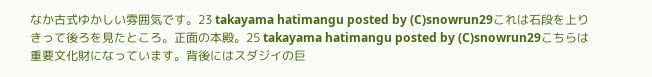なか古式ゆかしい雰囲気です。23 takayama hatimangu posted by (C)snowrun29これは石段を上りきって後ろを見たところ。正面の本殿。25 takayama hatimangu posted by (C)snowrun29こちらは重要文化財になっています。背後にはスダジイの巨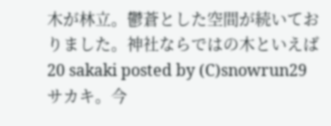木が林立。鬱蒼とした空間が続いておりました。神社ならではの木といえば20 sakaki posted by (C)snowrun29サカキ。今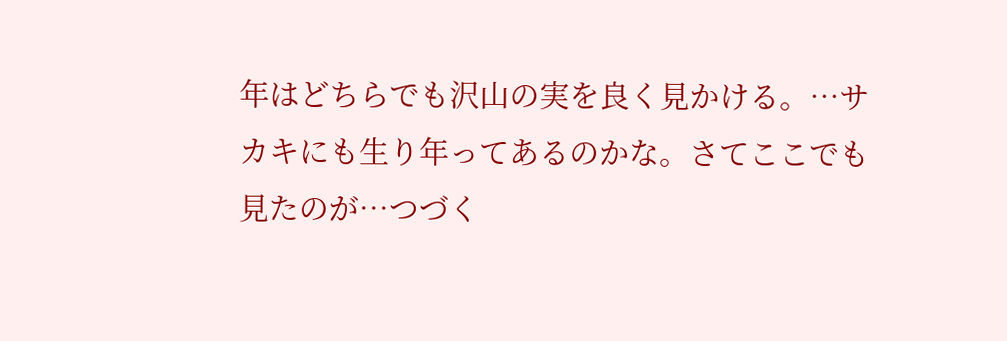年はどちらでも沢山の実を良く見かける。…サカキにも生り年ってあるのかな。さてここでも見たのが…つづく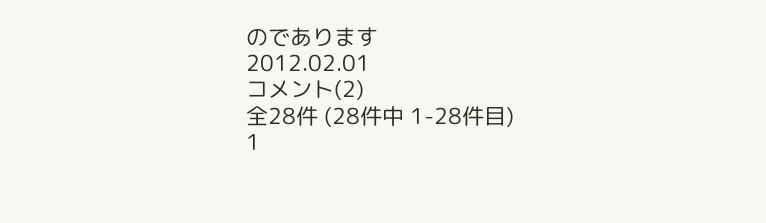のであります
2012.02.01
コメント(2)
全28件 (28件中 1-28件目)
1